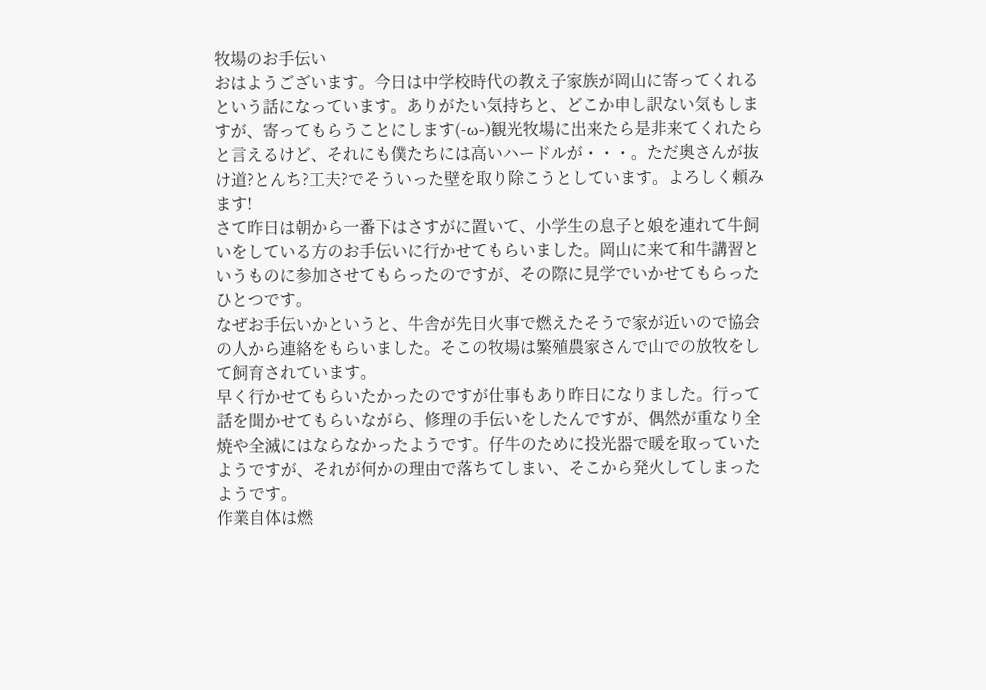牧場のお手伝い
おはようございます。今日は中学校時代の教え子家族が岡山に寄ってくれるという話になっています。ありがたい気持ちと、どこか申し訳ない気もしますが、寄ってもらうことにします(-ω-)観光牧場に出来たら是非来てくれたらと言えるけど、それにも僕たちには高いハードルが・・・。ただ奥さんが抜け道?とんち?工夫?でそういった壁を取り除こうとしています。よろしく頼みます!
さて昨日は朝から一番下はさすがに置いて、小学生の息子と娘を連れて牛飼いをしている方のお手伝いに行かせてもらいました。岡山に来て和牛講習というものに参加させてもらったのですが、その際に見学でいかせてもらったひとつです。
なぜお手伝いかというと、牛舎が先日火事で燃えたそうで家が近いので協会の人から連絡をもらいました。そこの牧場は繁殖農家さんで山での放牧をして飼育されています。
早く行かせてもらいたかったのですが仕事もあり昨日になりました。行って話を聞かせてもらいながら、修理の手伝いをしたんですが、偶然が重なり全焼や全滅にはならなかったようです。仔牛のために投光器で暖を取っていたようですが、それが何かの理由で落ちてしまい、そこから発火してしまったようです。
作業自体は燃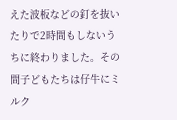えた波板などの釘を抜いたりで2時間もしないうちに終わりました。その間子どもたちは仔牛にミルク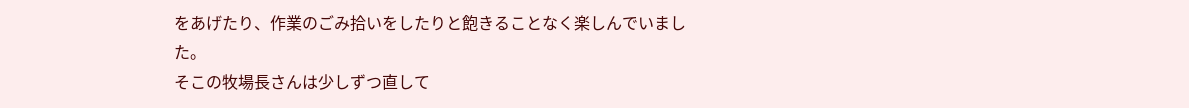をあげたり、作業のごみ拾いをしたりと飽きることなく楽しんでいました。
そこの牧場長さんは少しずつ直して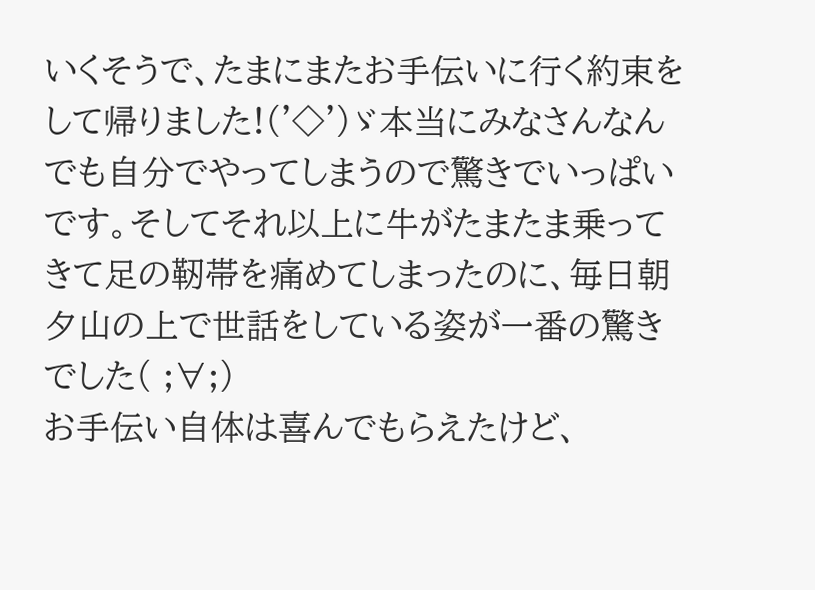いくそうで、たまにまたお手伝いに行く約束をして帰りました!('◇')ゞ本当にみなさんなんでも自分でやってしまうので驚きでいっぱいです。そしてそれ以上に牛がたまたま乗ってきて足の靭帯を痛めてしまったのに、毎日朝夕山の上で世話をしている姿が一番の驚きでした( ;∀;)
お手伝い自体は喜んでもらえたけど、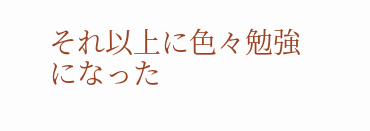それ以上に色々勉強になった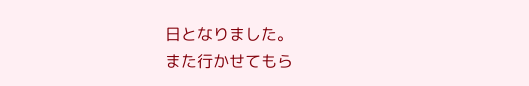日となりました。
また行かせてもら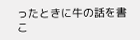ったときに牛の話を書こ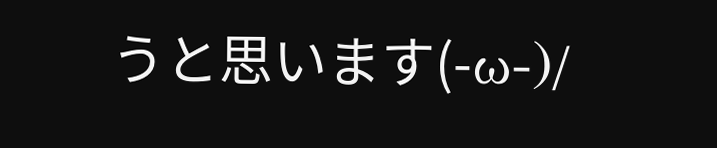うと思います(-ω-)/